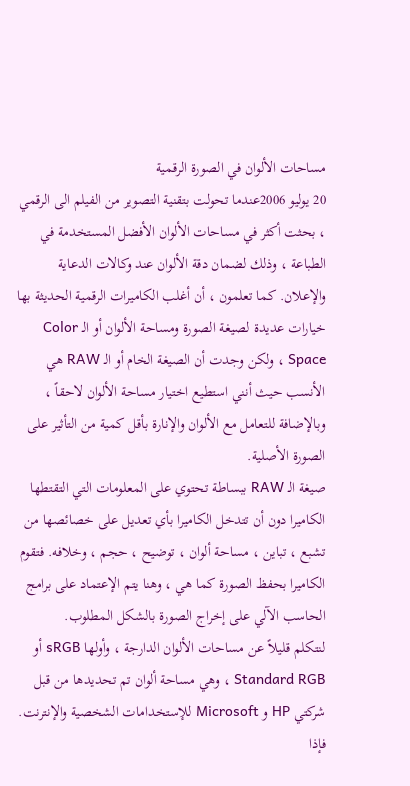مساحات الألوان في الصورة الرقمية
20 يوليو 2006عندما تحولت بتقنية التصوير من الفيلم الى الرقمي ، بحثت أكثر في مساحات الألوان الأفضل المستخدمة في الطباعة ، وذلك لضمان دقة الألوان عند وكالات الدعاية والإعلان. كما تعلمون ، أن أغلب الكاميرات الرقمية الحديثة بها خيارات عديدة لصيغة الصورة ومساحة الألوان أو الـ Color Space ، ولكن وجدت أن الصيغة الخام أو الـ RAW هي الأنسب حيث أنني استطيع اختيار مساحة الألوان لاحقاً ، وبالإضافة للتعامل مع الألوان والإنارة بأقل كمية من التأثير على الصورة الأصلية.
صيغة الـ RAW ببساطة تحتوي على المعلومات التي التقتطها الكاميرا دون أن تتدخل الكاميرا بأي تعديل على خصائصها من تشبع ، تباين ، مساحة ألوان ، توضيح ، حجم ، وخلافه. فتقوم الكاميرا بحفظ الصورة كما هي ، وهنا يتم الإعتماد على برامج الحاسب الآلي على إخراج الصورة بالشكل المطلوب.
لنتكلم قليلاً عن مساحات الألوان الدارجة ، وأولها sRGB أو Standard RGB ، وهي مساحة ألوان تم تحديدها من قبل شركتي HP و Microsoft للإستخدامات الشخصية والإنترنت. فإذا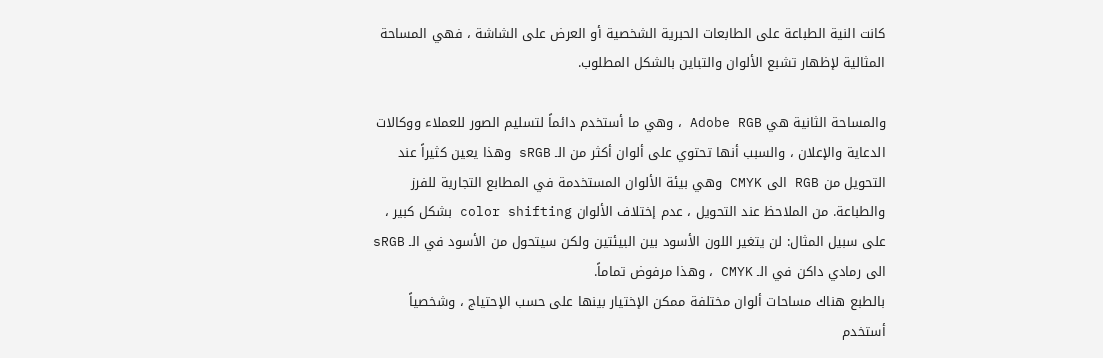كانت النية الطباعة على الطابعات الحبرية الشخصية أو العرض على الشاشة ، فهي المساحة المثالية لإظهار تشبع الألوان والتباين بالشكل المطلوب.

والمساحة الثانية هي Adobe RGB ، وهي ما أستخدم دائماً لتسليم الصور للعملاء ووكالات الدعاية والإعلان ، والسبب أنها تحتوي على ألوان أكثر من الـ sRGB وهذا يعين كثيراً عند التحويل من RGB الى CMYK وهي بيئة الألوان المستخدمة في المطابع التجارية للفرز والطباعة. من الملاحظ عند التحويل ، عدم إختلاف الألوان color shifting بشكل كبير ، على سبيل المثال: لن يتغير اللون الأسود بين البيئتين ولكن سيتحول من الأسود في الـ sRGB الى رمادي داكن في الـ CMYK ، وهذا مرفوض تماماً.
بالطبع هناك مساحات ألوان مختلفة ممكن الإختيار بينها على حسب الإحتياج ، وشخصياً أستخدم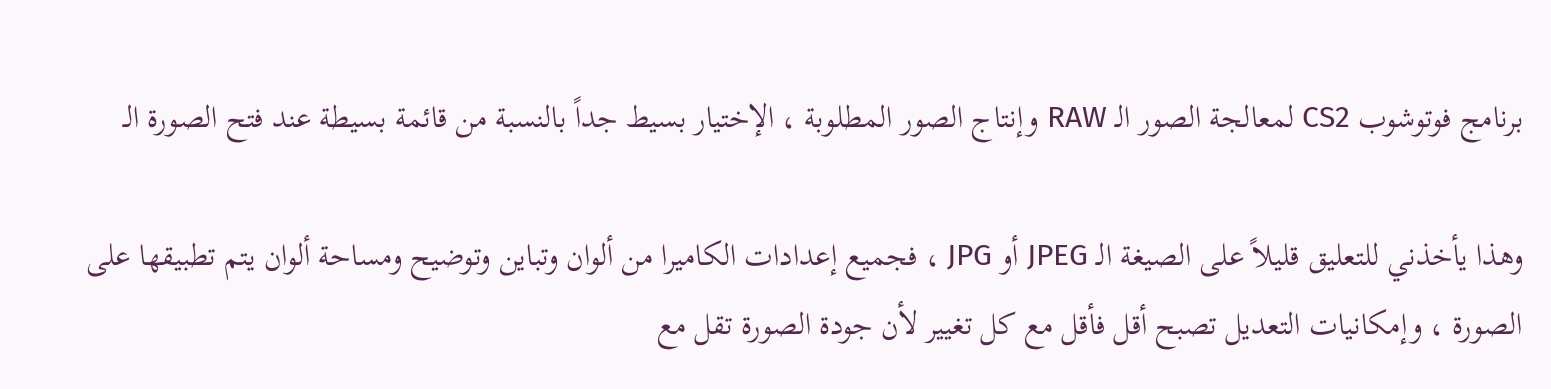برنامج فوتوشوب CS2 لمعالجة الصور الـ RAW وإنتاج الصور المطلوبة ، الإختيار بسيط جداً بالنسبة من قائمة بسيطة عند فتح الصورة الـ

وهذا يأخذني للتعليق قليلاً على الصيغة الـ JPEG أو JPG ، فجميع إعدادات الكاميرا من ألوان وتباين وتوضيح ومساحة ألوان يتم تطبيقها على الصورة ، وإمكانيات التعديل تصبح أقل فأقل مع كل تغيير لأن جودة الصورة تقل مع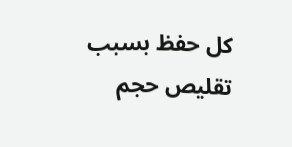كل حفظ بسبب تقليص حجم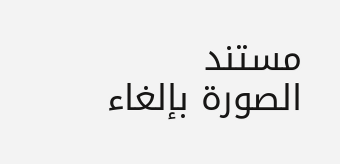مستند الصورة بإلغاء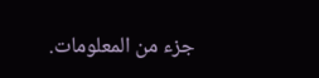جزء من المعلومات.